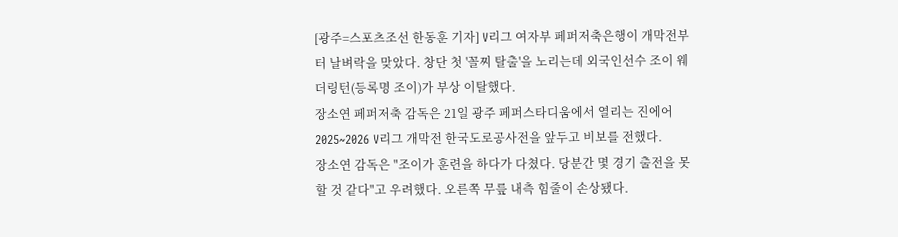[광주=스포츠조선 한동훈 기자] V리그 여자부 페퍼저축은행이 개막전부터 날벼락을 맞았다. 창단 첫 '꼴찌 탈출'을 노리는데 외국인선수 조이 웨더링턴(등록명 조이)가 부상 이탈했다.
장소연 페퍼저축 감독은 21일 광주 페퍼스타디움에서 열리는 진에어 2025~2026 V리그 개막전 한국도로공사전을 앞두고 비보를 전했다.
장소연 감독은 "조이가 훈련을 하다가 다쳤다. 당분간 몇 경기 출전을 못 할 것 같다"고 우려했다. 오른쪽 무릎 내측 힘줄이 손상됐다.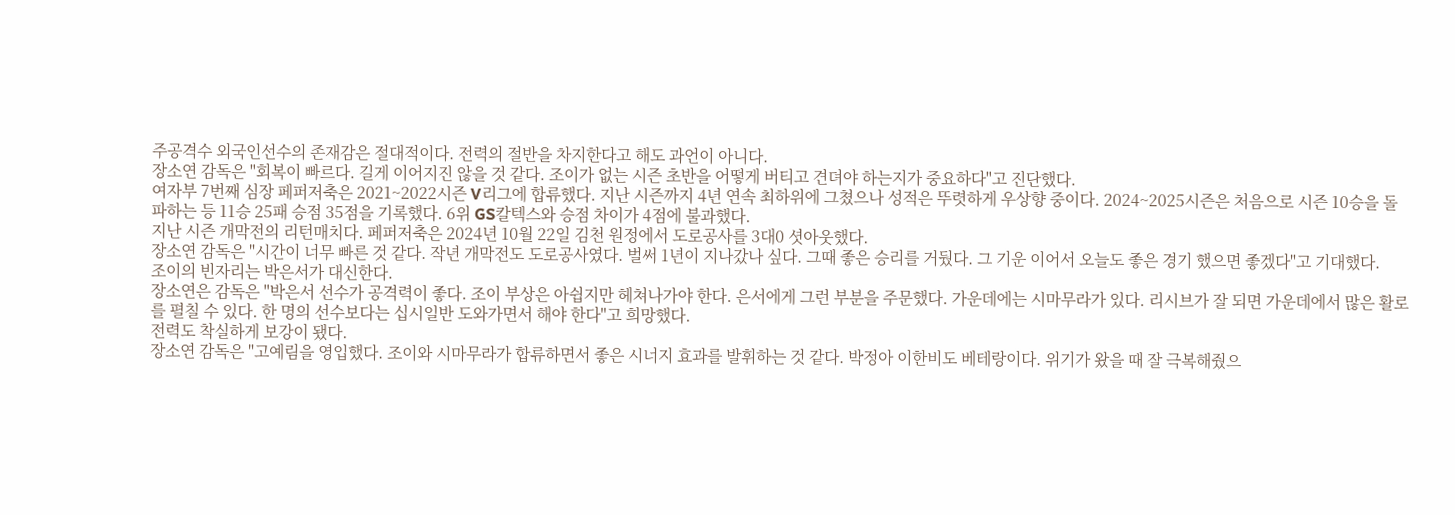주공격수 외국인선수의 존재감은 절대적이다. 전력의 절반을 차지한다고 해도 과언이 아니다.
장소연 감독은 "회복이 빠르다. 길게 이어지진 않을 것 같다. 조이가 없는 시즌 초반을 어떻게 버티고 견뎌야 하는지가 중요하다"고 진단했다.
여자부 7번째 심장 페퍼저축은 2021~2022시즌 V리그에 합류했다. 지난 시즌까지 4년 연속 최하위에 그쳤으나 성적은 뚜렷하게 우상향 중이다. 2024~2025시즌은 처음으로 시즌 10승을 돌파하는 등 11승 25패 승점 35점을 기록했다. 6위 GS칼텍스와 승점 차이가 4점에 불과했다.
지난 시즌 개막전의 리턴매치다. 페퍼저축은 2024년 10월 22일 김천 원정에서 도로공사를 3대0 셧아웃했다.
장소연 감독은 "시간이 너무 빠른 것 같다. 작년 개막전도 도로공사였다. 벌써 1년이 지나갔나 싶다. 그때 좋은 승리를 거뒀다. 그 기운 이어서 오늘도 좋은 경기 했으면 좋겠다"고 기대했다.
조이의 빈자리는 박은서가 대신한다.
장소연은 감독은 "박은서 선수가 공격력이 좋다. 조이 부상은 아쉽지만 헤쳐나가야 한다. 은서에게 그런 부분을 주문했다. 가운데에는 시마무라가 있다. 리시브가 잘 되면 가운데에서 많은 활로를 펼칠 수 있다. 한 명의 선수보다는 십시일반 도와가면서 해야 한다"고 희망했다.
전력도 착실하게 보강이 됐다.
장소연 감독은 "고예림을 영입했다. 조이와 시마무라가 합류하면서 좋은 시너지 효과를 발휘하는 것 같다. 박정아 이한비도 베테랑이다. 위기가 왔을 때 잘 극복해줬으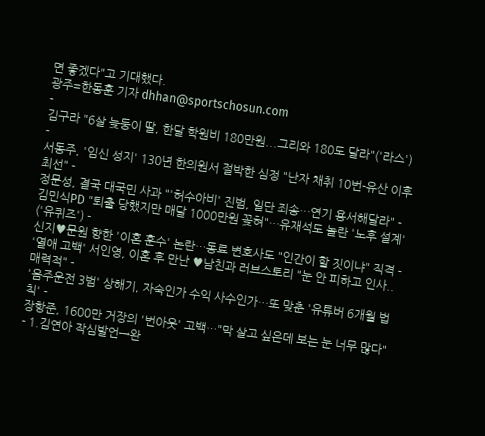면 좋겠다"고 기대했다.
광주=한동훈 기자 dhhan@sportschosun.com
-
김구라 "6살 늦둥이 딸, 한달 학원비 180만원...그리와 180도 달라"('라스') -
서동주, '임신 성지' 130년 한의원서 절박한 심정 "난자 채취 10번-유산 이후 최선" -
정문성, 결국 대국민 사과 "'허수아비' 진범, 일단 죄송…연기 용서해달라" -
김민식PD "퇴출 당했지만 매달 1000만원 꽂혀"…유재석도 놀란 '노후 설계' ('유퀴즈') -
신지♥문원 향한 '이혼 훈수' 논란…동료 변호사도 "인간이 할 짓이냐" 직격 -
'열애 고백' 서인영, 이혼 후 만난 ♥남친과 러브스토리 "눈 안 피하고 인사..매력적" -
'음주운전 3범' 상해기, 자숙인가 수익 사수인가…또 맞춘 '유튜버 6개월 법칙' -
장항준, 1600만 거장의 '번아웃' 고백…"막 살고 싶은데 보는 눈 너무 많다"
- 1.김연아 작심발언→완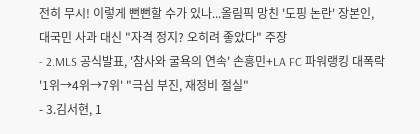전히 무시! 이렇게 뻔뻔할 수가 있나...올림픽 망친 '도핑 논란' 장본인, 대국민 사과 대신 "자격 정지? 오히려 좋았다" 주장
- 2.MLS 공식발표, '참사와 굴욕의 연속' 손흥민+LA FC 파워랭킹 대폭락 '1위→4위→7위' "극심 부진, 재정비 절실"
- 3.김서현, 1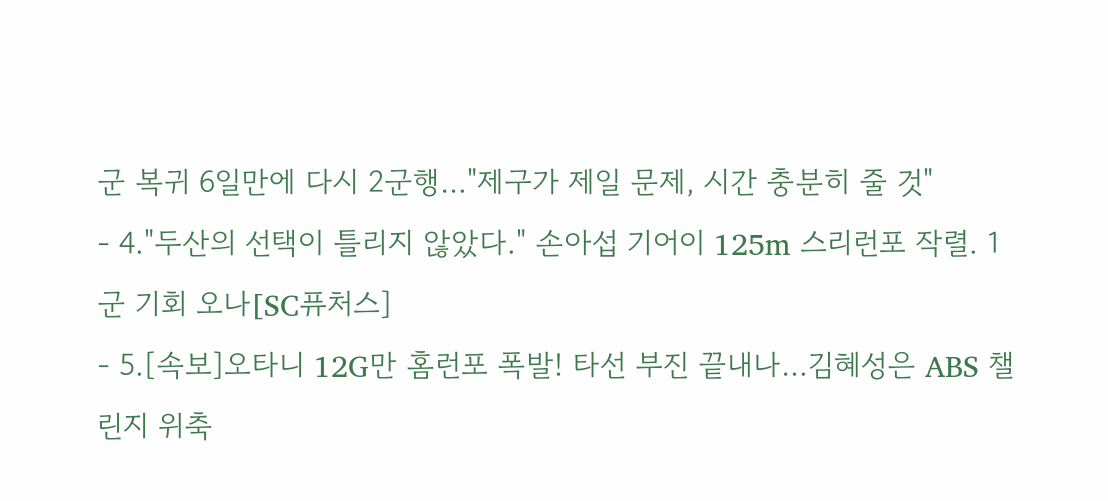군 복귀 6일만에 다시 2군행…"제구가 제일 문제, 시간 충분히 줄 것"
- 4."두산의 선택이 틀리지 않았다." 손아섭 기어이 125m 스리런포 작렬. 1군 기회 오나[SC퓨처스]
- 5.[속보]오타니 12G만 홈런포 폭발! 타선 부진 끝내나…김혜성은 ABS 챌린지 위축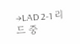→LAD 2-1 리드 중